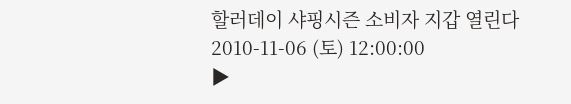할러데이 샤핑시즌 소비자 지갑 열린다
2010-11-06 (토) 12:00:00
▶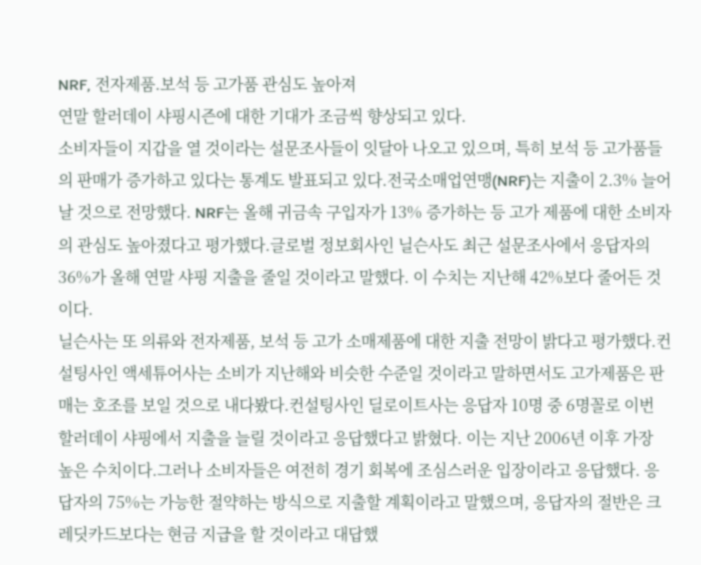NRF, 전자제품.보석 등 고가품 관심도 높아져
연말 할러데이 샤핑시즌에 대한 기대가 조금씩 향상되고 있다.
소비자들이 지갑을 열 것이라는 설문조사들이 잇달아 나오고 있으며, 특히 보석 등 고가품들의 판매가 증가하고 있다는 통계도 발표되고 있다.전국소매업연맹(NRF)는 지출이 2.3% 늘어날 것으로 전망했다. NRF는 올해 귀금속 구입자가 13% 증가하는 등 고가 제품에 대한 소비자의 관심도 높아졌다고 평가했다.글로벌 정보회사인 닐슨사도 최근 설문조사에서 응답자의 36%가 올해 연말 샤핑 지출을 줄일 것이라고 말했다. 이 수치는 지난해 42%보다 줄어든 것이다.
닐슨사는 또 의류와 전자제품, 보석 등 고가 소매제품에 대한 지출 전망이 밝다고 평가했다.컨설팅사인 액세튜어사는 소비가 지난해와 비슷한 수준일 것이라고 말하면서도 고가제품은 판매는 호조를 보일 것으로 내다봤다.컨설팅사인 딜로이트사는 응답자 10명 중 6명꼴로 이번 할러데이 샤핑에서 지출을 늘릴 것이라고 응답했다고 밝혔다. 이는 지난 2006년 이후 가장 높은 수치이다.그러나 소비자들은 여전히 경기 회복에 조심스러운 입장이라고 응답했다. 응답자의 75%는 가능한 절약하는 방식으로 지출할 계획이라고 말했으며, 응답자의 절반은 크레딧카드보다는 현금 지급을 할 것이라고 대답했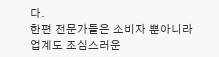다.
한편 전문가들은 소비자 뿐아니라 업계도 조심스러운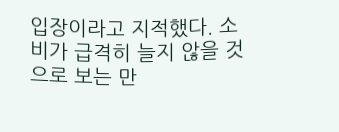입장이라고 지적했다. 소비가 급격히 늘지 않을 것으로 보는 만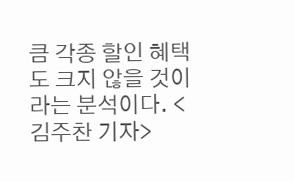큼 각종 할인 혜택도 크지 않을 것이라는 분석이다. <김주찬 기자>